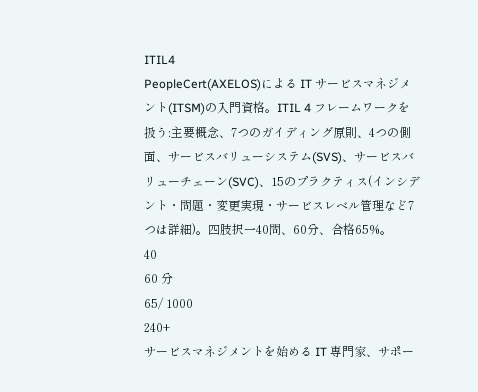ITIL4
PeopleCert(AXELOS)による IT サービスマネジメント(ITSM)の入門資格。ITIL 4 フレームワークを扱う:主要概念、7つのガイディング原則、4つの側面、サービスバリューシステム(SVS)、サービスバリューチェーン(SVC)、15のプラクティス(インシデント・問題・変更実現・サービスレベル管理など7つは詳細)。四肢択一40問、60分、合格65%。
40
60 分
65/ 1000
240+
サービスマネジメントを始める IT 専門家、サポー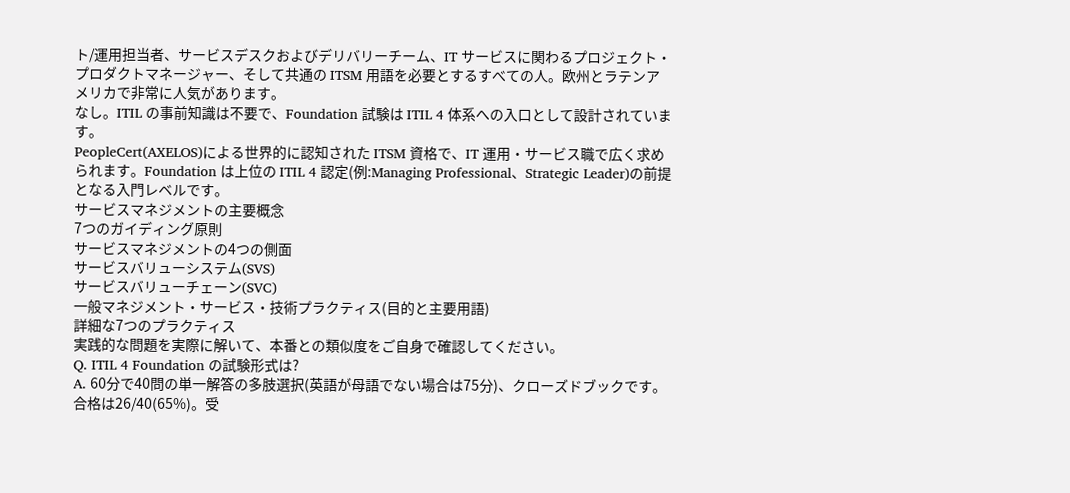ト/運用担当者、サービスデスクおよびデリバリーチーム、IT サービスに関わるプロジェクト・プロダクトマネージャー、そして共通の ITSM 用語を必要とするすべての人。欧州とラテンアメリカで非常に人気があります。
なし。ITIL の事前知識は不要で、Foundation 試験は ITIL 4 体系への入口として設計されています。
PeopleCert(AXELOS)による世界的に認知された ITSM 資格で、IT 運用・サービス職で広く求められます。Foundation は上位の ITIL 4 認定(例:Managing Professional、Strategic Leader)の前提となる入門レベルです。
サービスマネジメントの主要概念
7つのガイディング原則
サービスマネジメントの4つの側面
サービスバリューシステム(SVS)
サービスバリューチェーン(SVC)
一般マネジメント・サービス・技術プラクティス(目的と主要用語)
詳細な7つのプラクティス
実践的な問題を実際に解いて、本番との類似度をご自身で確認してください。
Q. ITIL 4 Foundation の試験形式は?
A. 60分で40問の単一解答の多肢選択(英語が母語でない場合は75分)、クローズドブックです。合格は26/40(65%)。受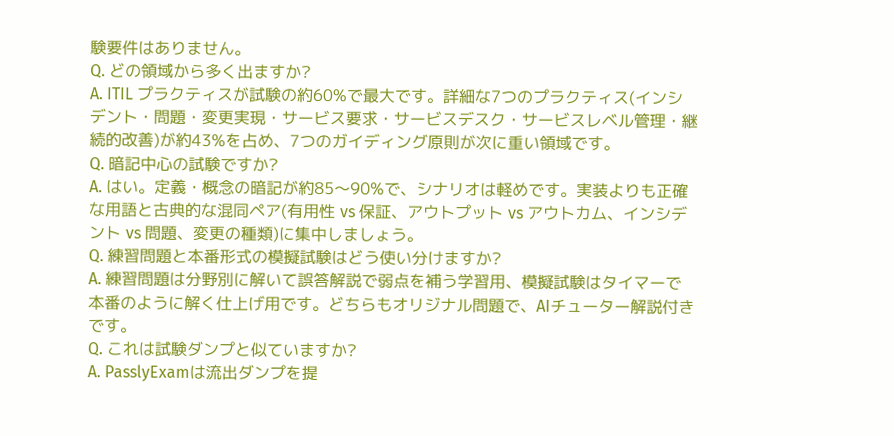験要件はありません。
Q. どの領域から多く出ますか?
A. ITIL プラクティスが試験の約60%で最大です。詳細な7つのプラクティス(インシデント・問題・変更実現・サービス要求・サービスデスク・サービスレベル管理・継続的改善)が約43%を占め、7つのガイディング原則が次に重い領域です。
Q. 暗記中心の試験ですか?
A. はい。定義・概念の暗記が約85〜90%で、シナリオは軽めです。実装よりも正確な用語と古典的な混同ペア(有用性 vs 保証、アウトプット vs アウトカム、インシデント vs 問題、変更の種類)に集中しましょう。
Q. 練習問題と本番形式の模擬試験はどう使い分けますか?
A. 練習問題は分野別に解いて誤答解説で弱点を補う学習用、模擬試験はタイマーで本番のように解く仕上げ用です。どちらもオリジナル問題で、AIチューター解説付きです。
Q. これは試験ダンプと似ていますか?
A. PasslyExamは流出ダンプを提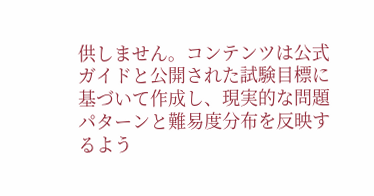供しません。コンテンツは公式ガイドと公開された試験目標に基づいて作成し、現実的な問題パターンと難易度分布を反映するよう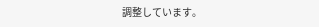調整しています。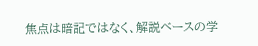焦点は暗記ではなく、解説ベースの学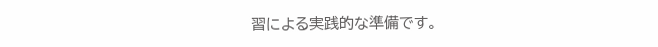習による実践的な準備です。